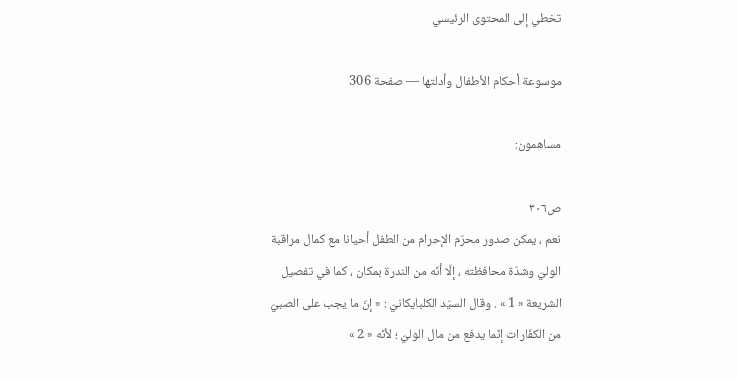تخطي إلى المحتوى الرئيسي

موسوعة أحكام الأطفال وأدلتها — صفحة 306

مساهمون:

ص٣٠٦
نعم ، يمكن صدور محرّم الإحرام من الطفل أحيانا مع كمال مراقبة الوليّ وشدّة محافظته ، إلّا أنّه من الندرة بمكان ، كما في تفصيل الشريعة « 1 » . وقال السيّد الكلبايكانيّ : « إنّ ما يجب على الصبيّ من الكفّارات إنّما يدفع من مال الوليّ ؛ لأنّه « 2 »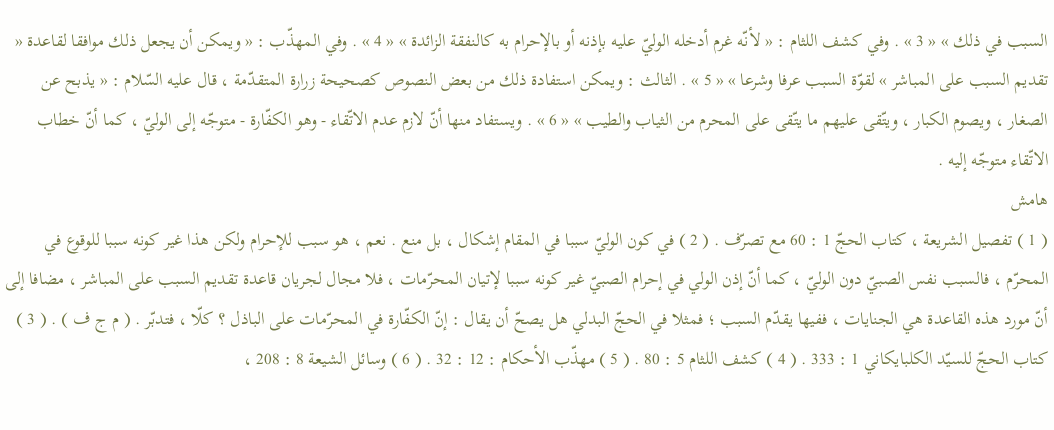السبب في ذلك » « 3 » . وفي كشف اللثام : « لأنّه غرم أدخله الوليّ عليه بإذنه أو بالإحرام به كالنفقة الزائدة » « 4 » . وفي المهذّب : « ويمكن أن يجعل ذلك موافقا لقاعدة « تقديم السبب على المباشر » لقوّة السبب عرفا وشرعا » « 5 » . الثالث : ويمكن استفادة ذلك من بعض النصوص كصحيحة زرارة المتقدّمة ، قال عليه السّلام : « يذبح عن الصغار ، ويصوم الكبار ، ويتّقى عليهم ما يتّقى على المحرم من الثياب والطيب » « 6 » . ويستفاد منها أنّ لازم عدم الاتّقاء - وهو الكفّارة - متوجّه إلى الوليّ ، كما أنّ خطاب الاتّقاء متوجّه إليه .
هامش
( 1 ) تفصيل الشريعة ، كتاب الحجّ 1 : 60 مع تصرّف . ( 2 ) في كون الوليّ سببا في المقام إشكال ، بل منع . نعم ، هو سبب للإحرام ولكن هذا غير كونه سببا للوقوع في المحرّم ، فالسبب نفس الصبيّ دون الوليّ ، كما أنّ إذن الولي في إحرام الصبيّ غير كونه سببا لإتيان المحرّمات ، فلا مجال لجريان قاعدة تقديم السبب على المباشر ، مضافا إلى أنّ مورد هذه القاعدة هي الجنايات ، ففيها يقدّم السبب ؛ فمثلا في الحجّ البدلي هل يصحّ أن يقال : إنّ الكفّارة في المحرّمات على الباذل ؟ كلّا ، فتدبّر . ( م ج ف ) . ( 3 ) كتاب الحجّ للسيّد الكلبايكاني 1 : 333 . ( 4 ) كشف اللثام 5 : 80 . ( 5 ) مهذّب الأحكام : 12 : 32 . ( 6 ) وسائل الشيعة 8 : 208 ،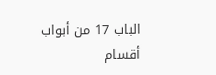الباب 17 من أبواب أقسام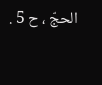الحجّ ، ح 5 .